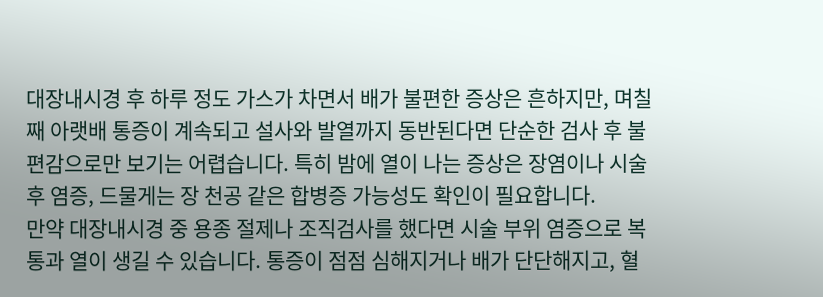대장내시경 후 하루 정도 가스가 차면서 배가 불편한 증상은 흔하지만, 며칠째 아랫배 통증이 계속되고 설사와 발열까지 동반된다면 단순한 검사 후 불편감으로만 보기는 어렵습니다. 특히 밤에 열이 나는 증상은 장염이나 시술 후 염증, 드물게는 장 천공 같은 합병증 가능성도 확인이 필요합니다.
만약 대장내시경 중 용종 절제나 조직검사를 했다면 시술 부위 염증으로 복통과 열이 생길 수 있습니다. 통증이 점점 심해지거나 배가 단단해지고, 혈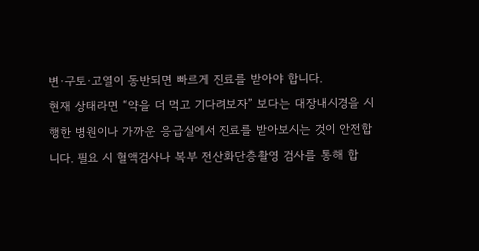변·구토·고열이 동반되면 빠르게 진료를 받아야 합니다.
현재 상태라면 “약을 더 먹고 기다려보자” 보다는 대장내시경을 시행한 병원이나 가까운 응급실에서 진료를 받아보시는 것이 안전합니다. 필요 시 혈액검사나 복부 전산화단층촬영 검사를 통해 합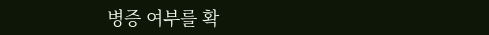병증 여부를 확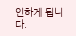인하게 됩니다.